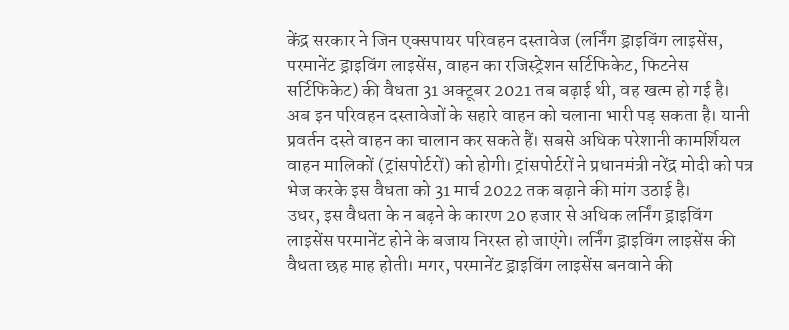केंद्र सरकार ने जिन एक्सपायर परिवहन दस्तावेज (लर्निंग ड्राइविंग लाइसेंस, परमानेंट ड्राइविंग लाइसेंस, वाहन का रजिस्ट्रेशन सर्टिफिकेट, फिटनेस सर्टिफिकेट) की वैधता 31 अक्टूबर 2021 तब बढ़ाई थी, वह खत्म हो गई है। अब इन परिवहन दस्तावेजों के सहारे वाहन को चलाना भारी पड़ सकता है। यानी प्रवर्तन दस्ते वाहन का चालान कर सकते हैं। सबसे अधिक परेशानी कामर्शियल वाहन मालिकों (ट्रांसपोर्टरों) को होगी। ट्रांसपोर्टरों ने प्रधानमंत्री नरेंद्र मोदी को पत्र भेज करके इस वैधता को 31 मार्च 2022 तक बढ़ाने की मांग उठाई है।
उधर, इस वैधता के न बढ़ने के कारण 20 हजार से अधिक लर्निंग ड्राइविंग लाइसेंस परमानेंट होने के बजाय निरस्त हो जाएंगे। लर्निंग ड्राइविंग लाइसेंस की वैधता छह माह होती। मगर, परमानेंट ड्राइविंग लाइसेंस बनवाने की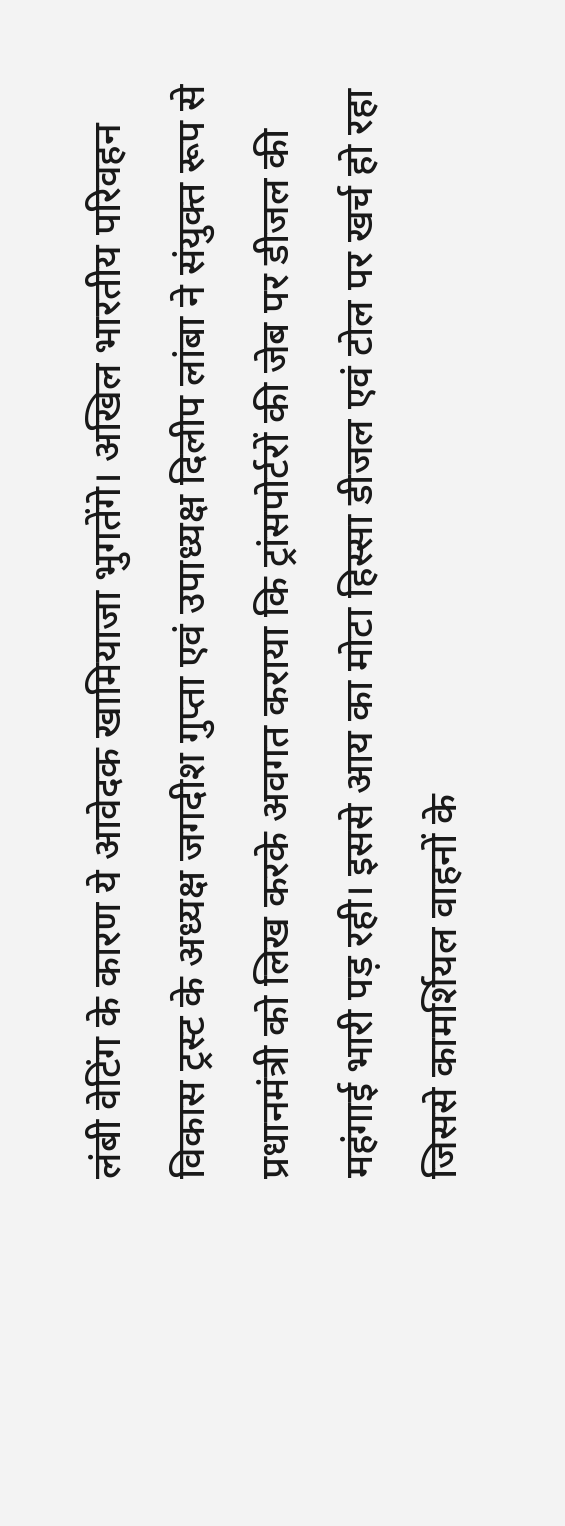लंबी वेटिंग के कारण ये आवेदक खामियाजा भुगतेंगे। अखिल भारतीय परिवहन विकास ट्रस्ट के अध्यक्ष जगदीश गुप्ता एवं उपाध्यक्ष दिलीप लांबा ने संयुक्त रूप से प्रधानमंत्री को लिख करके अवगत कराया कि ट्रांसपोर्टरों की जेब पर डीजल की महंगाई भारी पड़ रही। इससे आय का मोटा हिस्सा डीजल एवं टोल पर खर्च हो रहा जिससे कामर्शियल वाहनों के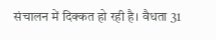संचालन में दिक्कत हो रही है। वैधता 31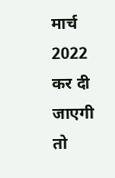मार्च 2022 कर दी जाएगी तो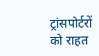ट्रांसपोर्टरों को राहत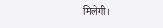मिलेगी।